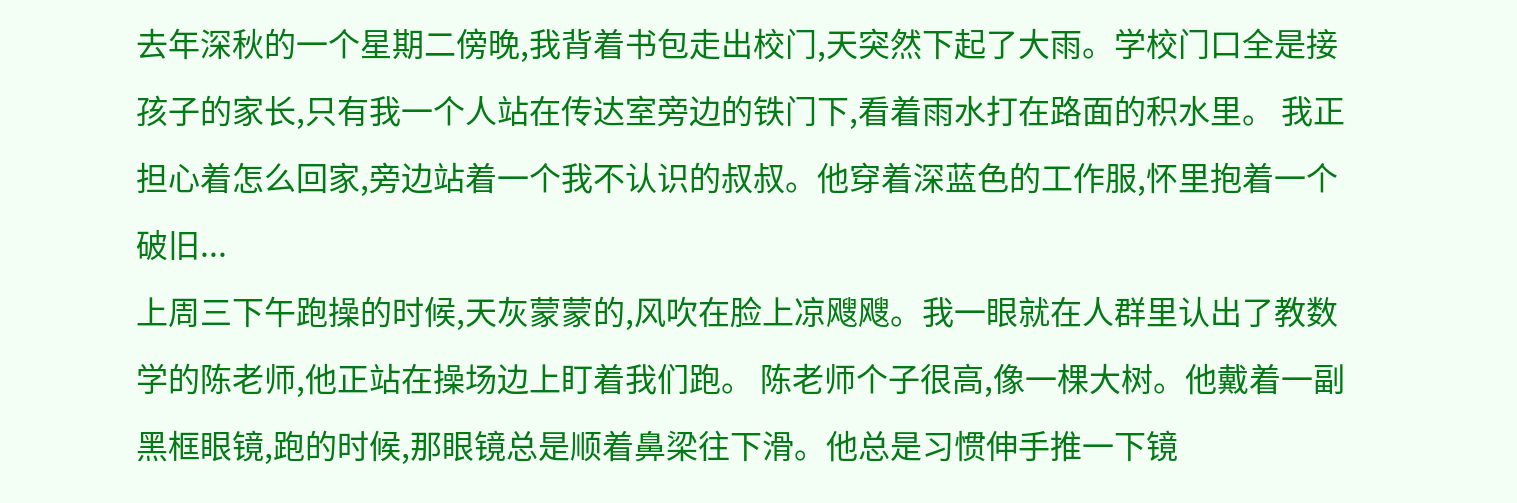去年深秋的一个星期二傍晚,我背着书包走出校门,天突然下起了大雨。学校门口全是接孩子的家长,只有我一个人站在传达室旁边的铁门下,看着雨水打在路面的积水里。 我正担心着怎么回家,旁边站着一个我不认识的叔叔。他穿着深蓝色的工作服,怀里抱着一个破旧...
上周三下午跑操的时候,天灰蒙蒙的,风吹在脸上凉飕飕。我一眼就在人群里认出了教数学的陈老师,他正站在操场边上盯着我们跑。 陈老师个子很高,像一棵大树。他戴着一副黑框眼镜,跑的时候,那眼镜总是顺着鼻梁往下滑。他总是习惯伸手推一下镜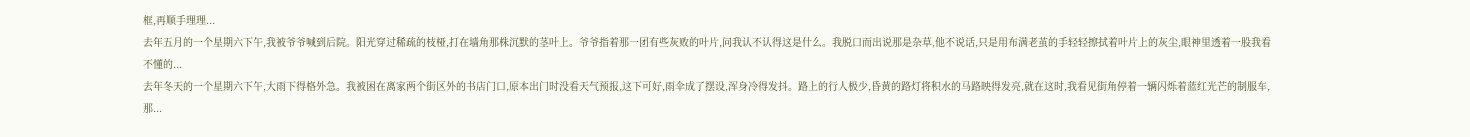框,再顺手理理...
去年五月的一个星期六下午,我被爷爷喊到后院。阳光穿过稀疏的枝桠,打在墙角那株沉默的茎叶上。爷爷指着那一团有些灰败的叶片,问我认不认得这是什么。我脱口而出说那是杂草,他不说话,只是用布满老茧的手轻轻擦拭着叶片上的灰尘,眼神里透着一股我看不懂的...
去年冬天的一个星期六下午,大雨下得格外急。我被困在离家两个街区外的书店门口,原本出门时没看天气预报,这下可好,雨伞成了摆设,浑身冷得发抖。路上的行人极少,昏黄的路灯将积水的马路映得发亮,就在这时,我看见街角停着一辆闪烁着蓝红光芒的制服车,那...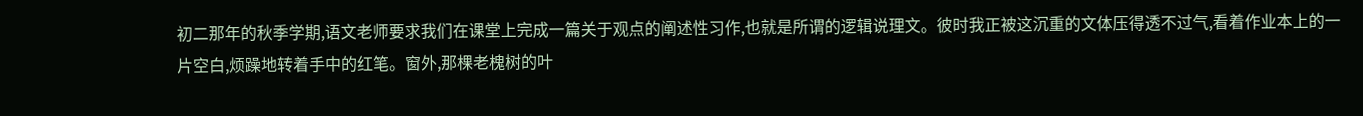初二那年的秋季学期,语文老师要求我们在课堂上完成一篇关于观点的阐述性习作,也就是所谓的逻辑说理文。彼时我正被这沉重的文体压得透不过气,看着作业本上的一片空白,烦躁地转着手中的红笔。窗外,那棵老槐树的叶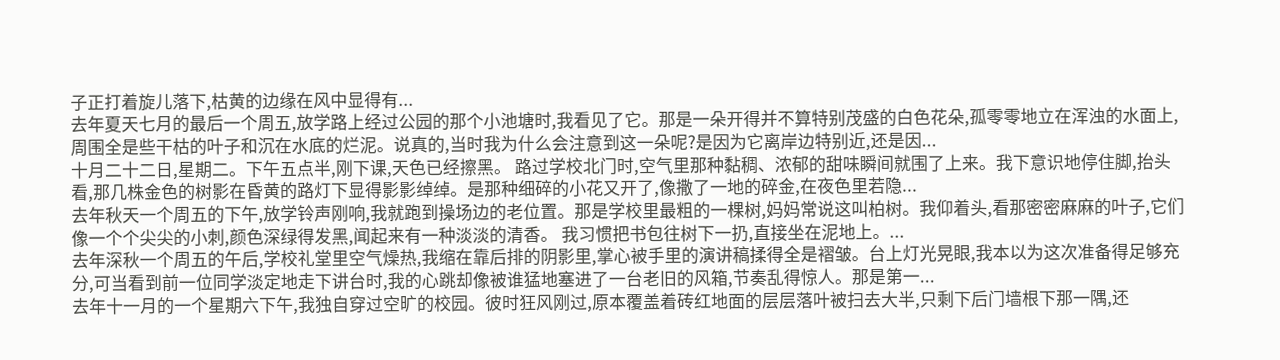子正打着旋儿落下,枯黄的边缘在风中显得有...
去年夏天七月的最后一个周五,放学路上经过公园的那个小池塘时,我看见了它。那是一朵开得并不算特别茂盛的白色花朵,孤零零地立在浑浊的水面上,周围全是些干枯的叶子和沉在水底的烂泥。说真的,当时我为什么会注意到这一朵呢?是因为它离岸边特别近,还是因...
十月二十二日,星期二。下午五点半,刚下课,天色已经擦黑。 路过学校北门时,空气里那种黏稠、浓郁的甜味瞬间就围了上来。我下意识地停住脚,抬头看,那几株金色的树影在昏黄的路灯下显得影影绰绰。是那种细碎的小花又开了,像撒了一地的碎金,在夜色里若隐...
去年秋天一个周五的下午,放学铃声刚响,我就跑到操场边的老位置。那是学校里最粗的一棵树,妈妈常说这叫柏树。我仰着头,看那密密麻麻的叶子,它们像一个个尖尖的小刺,颜色深绿得发黑,闻起来有一种淡淡的清香。 我习惯把书包往树下一扔,直接坐在泥地上。...
去年深秋一个周五的午后,学校礼堂里空气燥热,我缩在靠后排的阴影里,掌心被手里的演讲稿揉得全是褶皱。台上灯光晃眼,我本以为这次准备得足够充分,可当看到前一位同学淡定地走下讲台时,我的心跳却像被谁猛地塞进了一台老旧的风箱,节奏乱得惊人。那是第一...
去年十一月的一个星期六下午,我独自穿过空旷的校园。彼时狂风刚过,原本覆盖着砖红地面的层层落叶被扫去大半,只剩下后门墙根下那一隅,还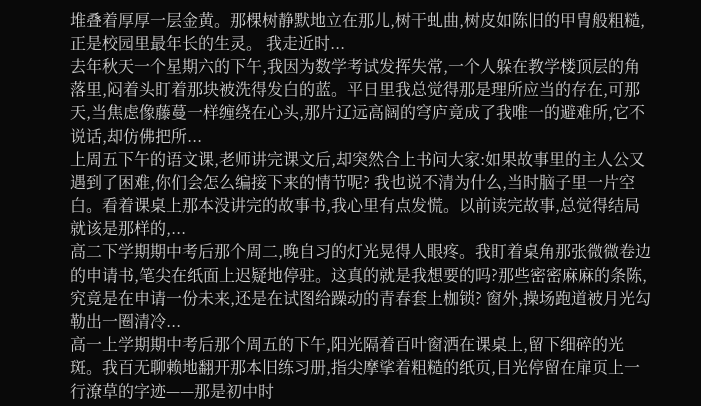堆叠着厚厚一层金黄。那棵树静默地立在那儿,树干虬曲,树皮如陈旧的甲胄般粗糙,正是校园里最年长的生灵。 我走近时...
去年秋天一个星期六的下午,我因为数学考试发挥失常,一个人躲在教学楼顶层的角落里,闷着头盯着那块被洗得发白的蓝。平日里我总觉得那是理所应当的存在,可那天,当焦虑像藤蔓一样缠绕在心头,那片辽远高阔的穹庐竟成了我唯一的避难所,它不说话,却仿佛把所...
上周五下午的语文课,老师讲完课文后,却突然合上书问大家:如果故事里的主人公又遇到了困难,你们会怎么编接下来的情节呢? 我也说不清为什么,当时脑子里一片空白。看着课桌上那本没讲完的故事书,我心里有点发慌。以前读完故事,总觉得结局就该是那样的,...
高二下学期期中考后那个周二,晚自习的灯光晃得人眼疼。我盯着桌角那张微微卷边的申请书,笔尖在纸面上迟疑地停驻。这真的就是我想要的吗?那些密密麻麻的条陈,究竟是在申请一份未来,还是在试图给躁动的青春套上枷锁? 窗外,操场跑道被月光勾勒出一圈清冷...
高一上学期期中考后那个周五的下午,阳光隔着百叶窗洒在课桌上,留下细碎的光斑。我百无聊赖地翻开那本旧练习册,指尖摩挲着粗糙的纸页,目光停留在扉页上一行潦草的字迹——那是初中时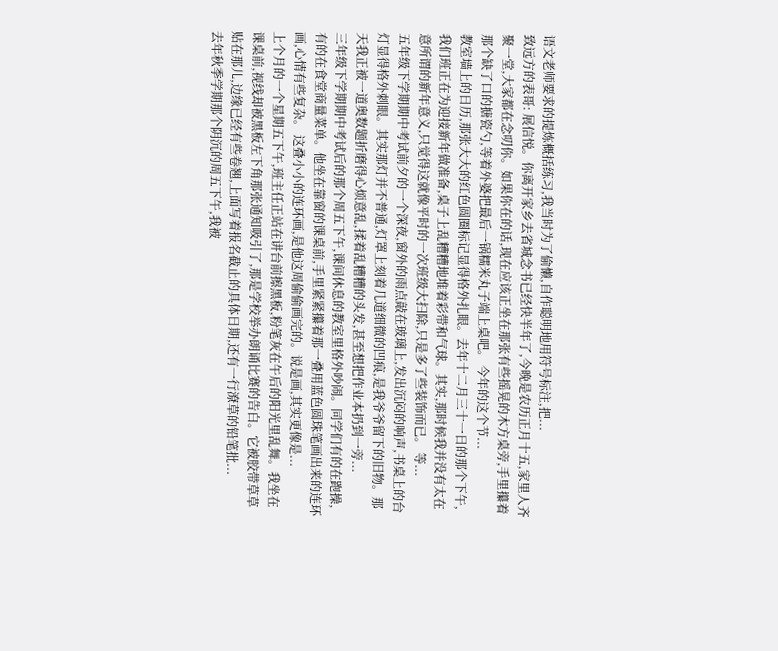语文老师要求的提炼概括练习,我当时为了偷懒,自作聪明地用符号标注,把...
致远方的表哥: 展信悦。你离开家乡去省城念书已经快半年了,今晚是农历正月十五,家里人齐聚一堂,大家都在念叨你。如果你在的话,现在应该正坐在那张有些摇晃的木方桌旁,手里攥着那个缺了口的搪瓷勺,等着外婆把最后一锅糯米丸子端上桌吧。 今年的这个节...
教室墙上的日历,那张大大的红色圆圈标记显得格外扎眼。去年十二月三十一日的那个下午,我们班正在为迎接新年做准备,桌子上乱糟糟地堆着彩带和气球。其实,那时候我并没有太在意所谓的新年意义,只觉得这就像平时的一次班级大扫除,只是多了些装饰而已。 等...
五年级下学期期中考试前夕的一个深夜,窗外的雨点敲在玻璃上,发出沉闷的响声,书桌上的台灯显得格外刺眼。其实那灯并不普通,灯罩上刻着几道细微的凹痕,是我爷爷留下的旧物。那天我正被一道奥数题折磨得心烦意乱,揉着乱糟糟的头发,甚至想把作业本扔到一旁...
三年级下学期期中考试后的那个周五下午,课间休息的教室里格外吵闹。同学们有的在跑操,有的在食堂商量菜单。他坐在靠窗的课桌前,手里紧紧攥着那一叠用蓝色圆珠笔画出来的连环画,心情有些复杂。 这叠小小的连环画,是他这周偷偷画完的。说是画,其实更像是...
上个月的一个星期五下午,班主任正站在讲台前擦黑板,粉笔灰在午后的阳光里乱舞。我坐在课桌前,视线却被黑板左下角那张通知吸引了,那是学校举办朗诵比赛的告白。它被胶带草草贴在那儿,边缘已经有些卷翘,上面写着报名截止的具体日期,还有一行潦草的铅笔批...
去年秋季学期那个阴沉的周五下午,我被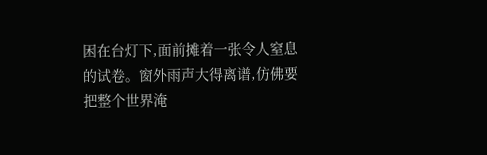困在台灯下,面前摊着一张令人窒息的试卷。窗外雨声大得离谱,仿佛要把整个世界淹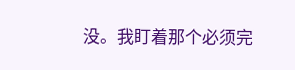没。我盯着那个必须完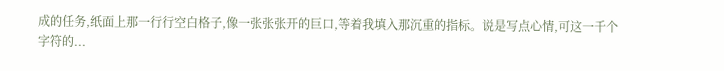成的任务,纸面上那一行行空白格子,像一张张张开的巨口,等着我填入那沉重的指标。说是写点心情,可这一千个字符的...